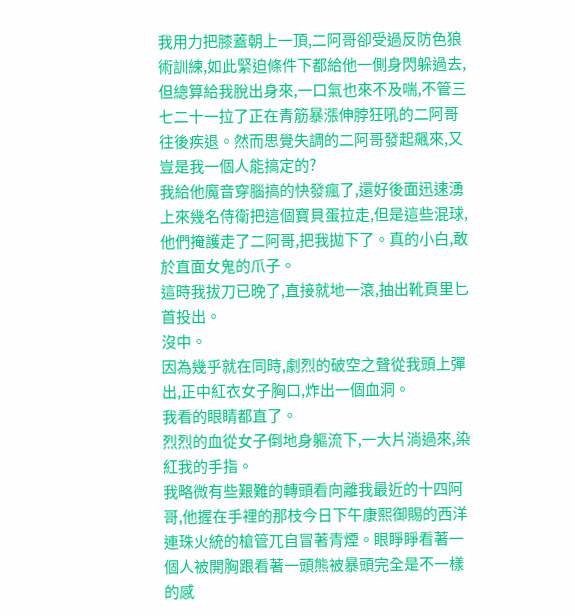我用力把膝蓋朝上一頂,二阿哥卻受過反防色狼術訓練,如此緊迫條件下都給他一側身閃躲過去,但總算給我脫出身來,一口氣也來不及喘,不管三七二十一拉了正在青筋暴漲伸脖狂吼的二阿哥往後疾退。然而思覺失調的二阿哥發起飆來,又豈是我一個人能搞定的?
我給他魔音穿腦搞的快發瘋了,還好後面迅速湧上來幾名侍衛把這個寶貝蛋拉走,但是這些混球,他們掩護走了二阿哥,把我拋下了。真的小白,敢於直面女鬼的爪子。
這時我拔刀已晚了,直接就地一滾,抽出靴頁里匕首投出。
沒中。
因為幾乎就在同時,劇烈的破空之聲從我頭上彈出,正中紅衣女子胸口,炸出一個血洞。
我看的眼睛都直了。
烈烈的血從女子倒地身軀流下,一大片淌過來,染紅我的手指。
我略微有些艱難的轉頭看向離我最近的十四阿哥,他握在手裡的那枝今日下午康熙御賜的西洋連珠火統的槍管兀自冒著青煙。眼睜睜看著一個人被開胸跟看著一頭熊被暴頭完全是不一樣的感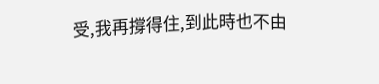受,我再撐得住,到此時也不由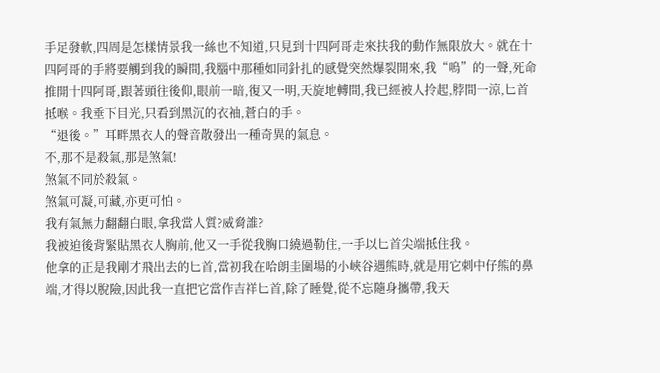手足發軟,四周是怎樣情景我一絲也不知道,只見到十四阿哥走來扶我的動作無限放大。就在十四阿哥的手將要觸到我的瞬間,我腦中那種如同針扎的感覺突然爆裂開來,我“嗚”的一聲,死命推開十四阿哥,跟著頭往後仰,眼前一暗,復又一明,天旋地轉間,我已經被人拎起,脖間一涼,匕首抵喉。我垂下目光,只看到黑沉的衣袖,蒼白的手。
“退後。”耳畔黑衣人的聲音散發出一種奇異的氣息。
不,那不是殺氣,那是煞氣!
煞氣不同於殺氣。
煞氣可凝,可藏,亦更可怕。
我有氣無力翻翻白眼,拿我當人質?威脅誰?
我被迫後背緊貼黑衣人胸前,他又一手從我胸口繞過勒住,一手以匕首尖端抵住我。
他拿的正是我剛才飛出去的匕首,當初我在哈朗圭圍場的小峽谷遇熊時,就是用它刺中仔熊的鼻端,才得以脫險,因此我一直把它當作吉祥匕首,除了睡覺,從不忘隨身攜帶,我天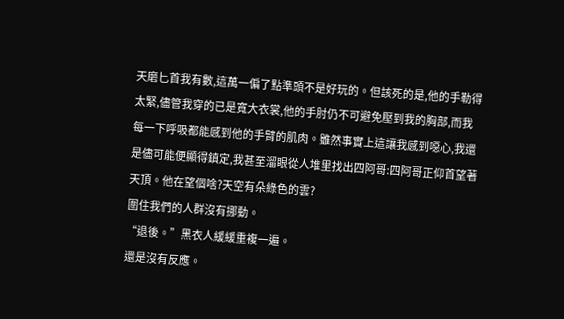天磨匕首我有數,這萬一偏了點準頭不是好玩的。但該死的是,他的手勒得太緊,儘管我穿的已是寬大衣裳,他的手肘仍不可避免壓到我的胸部,而我每一下呼吸都能感到他的手臂的肌肉。雖然事實上這讓我感到噁心,我還是儘可能便顯得鎮定,我甚至溜眼從人堆里找出四阿哥:四阿哥正仰首望著天頂。他在望個啥?天空有朵綠色的雲?
圍住我們的人群沒有挪動。
“退後。”黑衣人緩緩重複一遍。
還是沒有反應。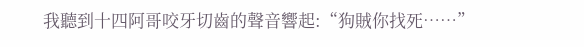我聽到十四阿哥咬牙切齒的聲音響起:“狗賊你找死……”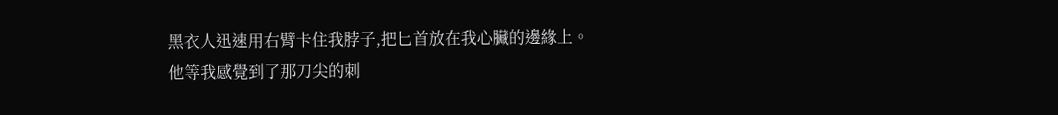黑衣人迅速用右臂卡住我脖子,把匕首放在我心臟的邊緣上。
他等我感覺到了那刀尖的刺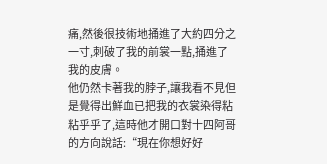痛,然後很技術地捅進了大約四分之一寸,刺破了我的前裳一點,捅進了我的皮膚。
他仍然卡著我的脖子,讓我看不見但是覺得出鮮血已把我的衣裳染得粘粘乎乎了,這時他才開口對十四阿哥的方向說話:“現在你想好好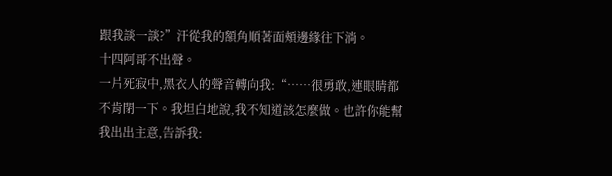跟我談一談?”汗從我的額角順著面頰邊緣往下淌。
十四阿哥不出聲。
一片死寂中,黑衣人的聲音轉向我:“……很勇敢,連眼睛都不肯閉一下。我坦白地說,我不知道該怎麼做。也許你能幫我出出主意,告訴我: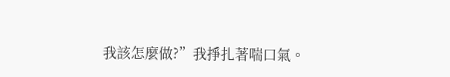我該怎麼做?”我掙扎著喘口氣。